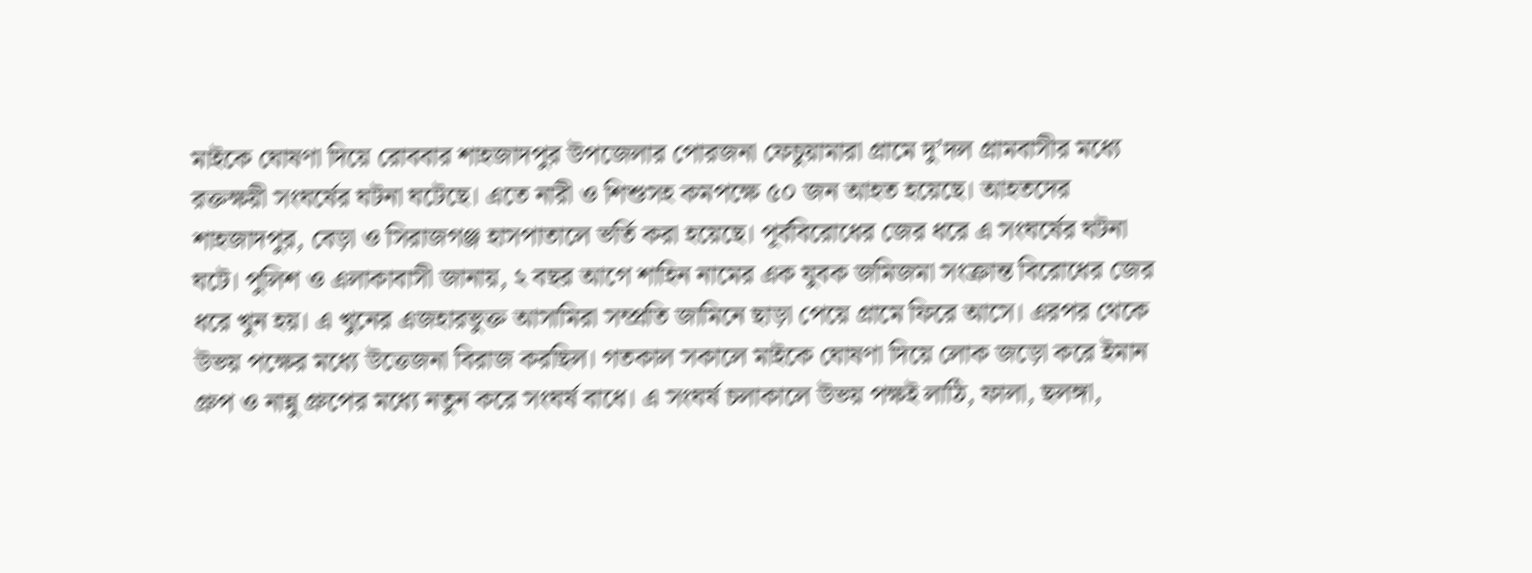মাইকে ঘোষণা দিয়ে রোববার শাহজাদপুর উপজেলার পোরজনা ফেচুয়ামারা গ্রামে দু’দল গ্রামবাসীর মধ্যে রক্তক্ষয়ী সংঘর্ষের ঘটনা ঘটেছে। এতে নারী ও শিশুসহ কমপক্ষে ৫০ জন আহত হয়েছে। আহতদের শাহজাদপুর, বেড়া ও সিরাজগঞ্জ হাসপাতালে ভর্তি করা হয়েছে। পূর্ববিরোধের জের ধরে এ সংঘর্ষের ঘটনা ঘটে। পুলিশ ও এলাকাবাসী জানায়, ২ বছর আগে শাহিন নামের এক যুবক জমিজমা সংক্রান্ত বিরোধের জের ধরে খুন হয়। এ খুনের এজহারভুক্ত আসামিরা সম্প্রতি জামিনে ছাড়া পেয়ে গ্রামে ফিরে আসে। এরপর থেকে উভয় পক্ষের মধ্যে উত্তেজনা বিরাজ করছিল। গতকাল সকালে মাইকে ঘোষণা দিয়ে লোক জড়ো করে ইমান গ্রুপ ও নান্নু গ্রুপের মধ্যে নতুন করে সংঘর্ষ বাধে। এ সংঘর্ষ চলাকালে উভয় পক্ষই লাঠি, ফালা, ছলঙ্গা,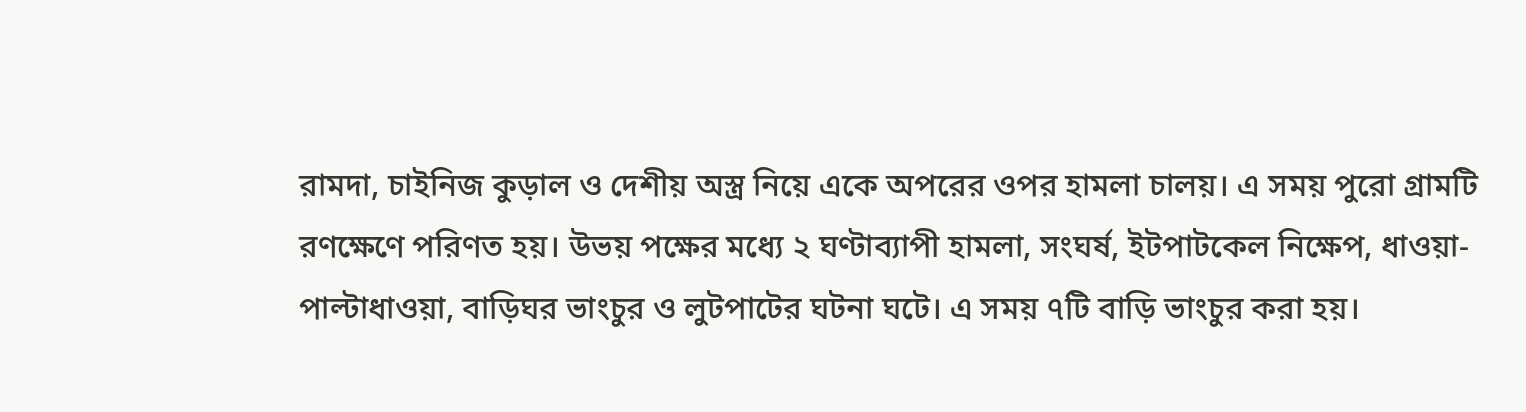রামদা, চাইনিজ কুড়াল ও দেশীয় অস্ত্র নিয়ে একে অপরের ওপর হামলা চালয়। এ সময় পুরো গ্রামটি রণক্ষেণে পরিণত হয়। উভয় পক্ষের মধ্যে ২ ঘণ্টাব্যাপী হামলা, সংঘর্ষ, ইটপাটকেল নিক্ষেপ, ধাওয়া-পাল্টাধাওয়া, বাড়িঘর ভাংচুর ও লুটপাটের ঘটনা ঘটে। এ সময় ৭টি বাড়ি ভাংচুর করা হয়।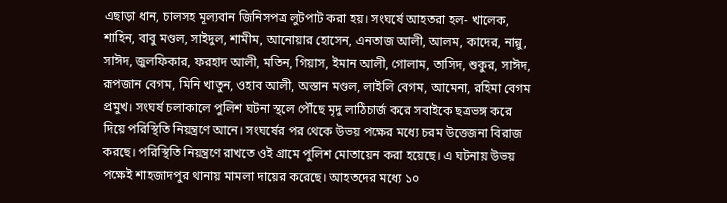এছাড়া ধান, চালসহ মূল্যবান জিনিসপত্র লুটপাট করা হয়। সংঘর্ষে আহতরা হল- খালেক, শাহিন, বাবু মণ্ডল, সাইদুল, শামীম, আনোয়ার হোসেন, এনতাজ আলী, আলম, কাদের, নান্নু, সাঈদ, জুলফিকার, ফরহাদ আলী, মতিন, গিয়াস, ইমান আলী, গোলাম, তাসিদ, শুকুর, সাঈদ, রূপজান বেগম, মিনি খাতুন, ওহাব আলী, অস্তান মণ্ডল, লাইলি বেগম, আমেনা, রহিমা বেগম প্রমুখ। সংঘর্ষ চলাকালে পুলিশ ঘটনা স্থলে পৌঁছে মৃদু লাঠিচার্জ করে সবাইকে ছত্রভঙ্গ করে দিয়ে পরিস্থিতি নিয়ন্ত্রণে আনে। সংঘর্ষের পর থেকে উভয় পক্ষের মধ্যে চরম উত্তেজনা বিরাজ করছে। পরিস্থিতি নিয়ন্ত্রণে রাখতে ওই গ্রামে পুলিশ মোতায়েন করা হয়েছে। এ ঘটনায় উভয় পক্ষেই শাহজাদপুর থানায় মামলা দায়ের করেছে। আহতদের মধ্যে ১০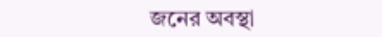জনের অবস্থা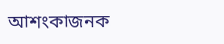আশংকাজনক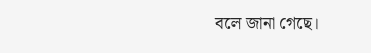বলে জানা গেছে।